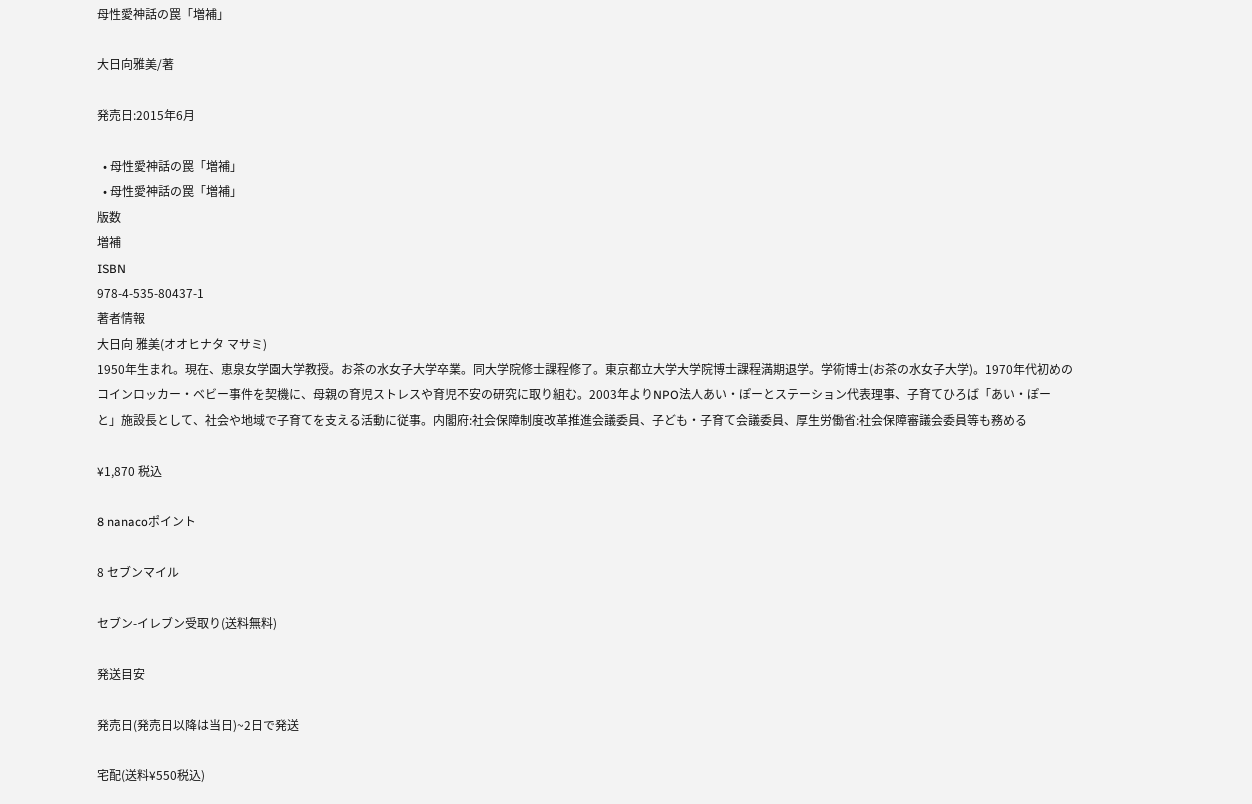母性愛神話の罠「増補」

大日向雅美/著

発売日:2015年6月

  • 母性愛神話の罠「増補」
  • 母性愛神話の罠「増補」
版数
増補
ISBN
978-4-535-80437-1
著者情報
大日向 雅美(オオヒナタ マサミ)
1950年生まれ。現在、恵泉女学園大学教授。お茶の水女子大学卒業。同大学院修士課程修了。東京都立大学大学院博士課程満期退学。学術博士(お茶の水女子大学)。1970年代初めのコインロッカー・ベビー事件を契機に、母親の育児ストレスや育児不安の研究に取り組む。2003年よりNPO法人あい・ぽーとステーション代表理事、子育てひろば「あい・ぽーと」施設長として、社会や地域で子育てを支える活動に従事。内閣府:社会保障制度改革推進会議委員、子ども・子育て会議委員、厚生労働省:社会保障審議会委員等も務める

¥1,870 税込

8 nanacoポイント

8 セブンマイル

セブン-イレブン受取り(送料無料)

発送目安

発売日(発売日以降は当日)~2日で発送

宅配(送料¥550税込)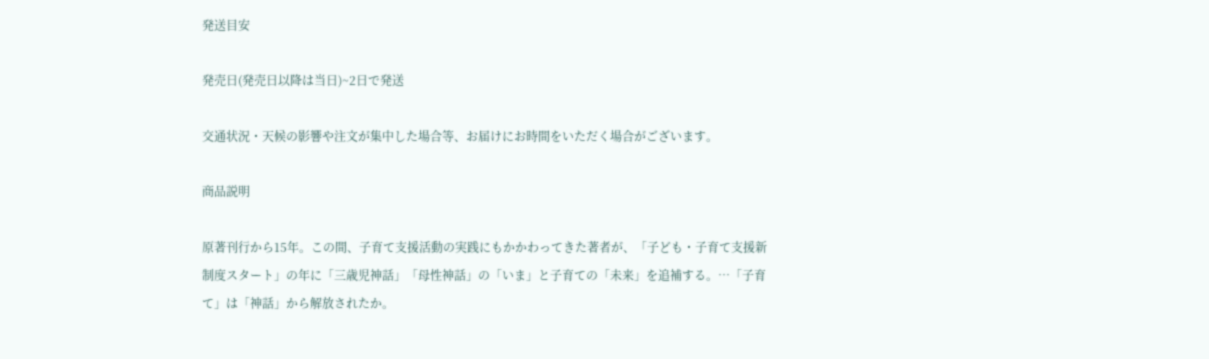発送目安

発売日(発売日以降は当日)~2日で発送

交通状況・天候の影響や注文が集中した場合等、お届けにお時間をいただく場合がございます。

商品説明

原著刊行から15年。この間、子育て支援活動の実践にもかかわってきた著者が、「子ども・子育て支援新制度スタート」の年に「三歳児神話」「母性神話」の「いま」と子育ての「未来」を追補する。…「子育て」は「神話」から解放されたか。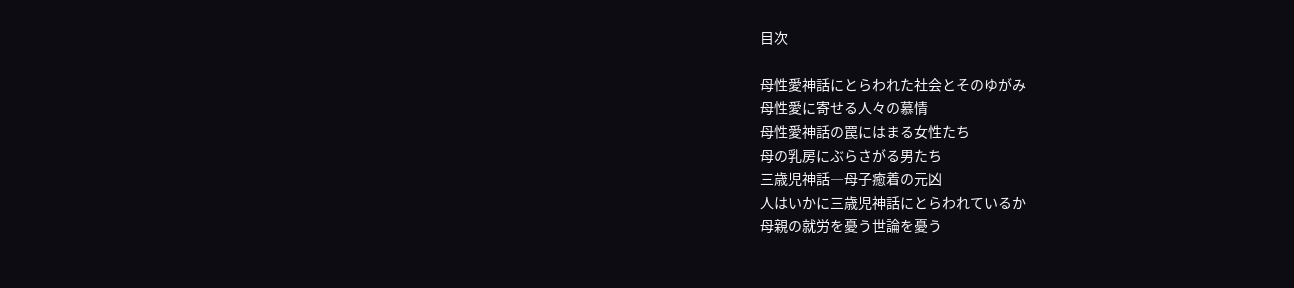目次

母性愛神話にとらわれた社会とそのゆがみ
母性愛に寄せる人々の慕情
母性愛神話の罠にはまる女性たち
母の乳房にぶらさがる男たち
三歳児神話―母子癒着の元凶
人はいかに三歳児神話にとらわれているか
母親の就労を憂う世論を憂う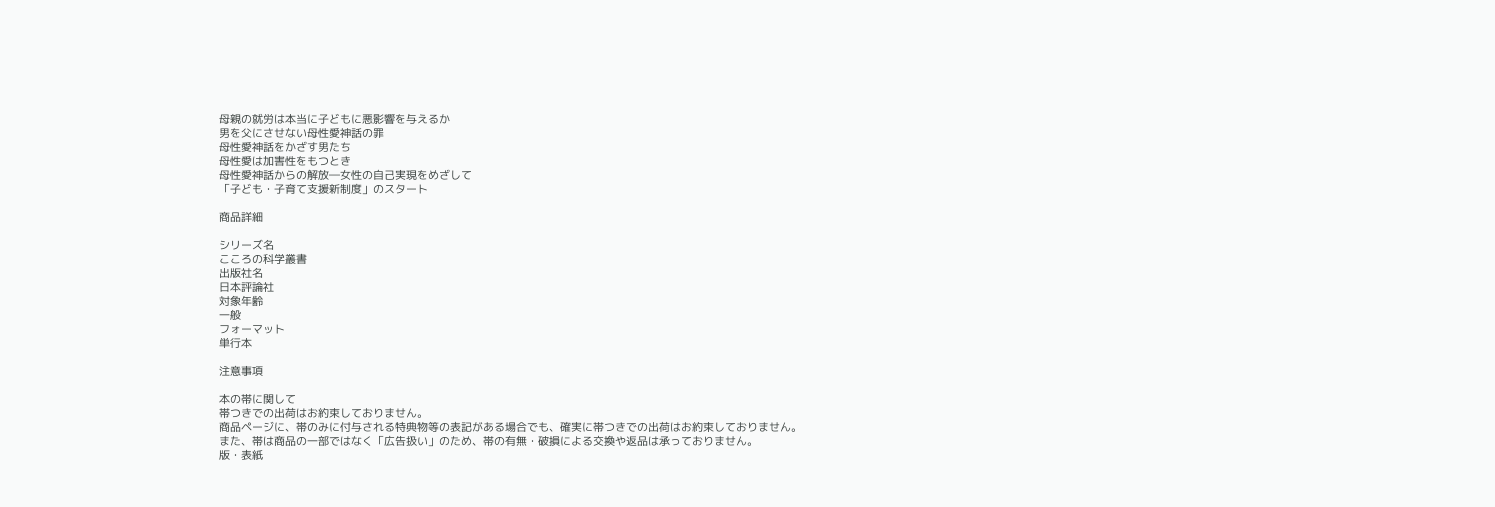母親の就労は本当に子どもに悪影響を与えるか
男を父にさせない母性愛神話の罪
母性愛神話をかざす男たち
母性愛は加害性をもつとき
母性愛神話からの解放―女性の自己実現をめざして
「子ども・子育て支援新制度」のスタート

商品詳細

シリーズ名
こころの科学叢書
出版社名
日本評論社
対象年齢
一般
フォーマット
単行本

注意事項

本の帯に関して
帯つきでの出荷はお約束しておりません。
商品ページに、帯のみに付与される特典物等の表記がある場合でも、確実に帯つきでの出荷はお約束しておりません。
また、帯は商品の一部ではなく「広告扱い」のため、帯の有無・破損による交換や返品は承っておりません。
版・表紙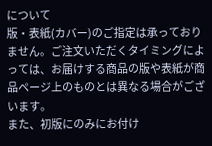について
版・表紙(カバー)のご指定は承っておりません。ご注文いただくタイミングによっては、お届けする商品の版や表紙が商品ページ上のものとは異なる場合がございます。
また、初版にのみにお付け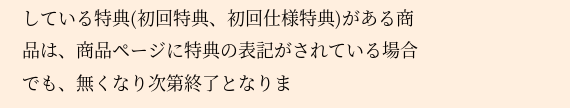している特典(初回特典、初回仕様特典)がある商品は、商品ページに特典の表記がされている場合でも、無くなり次第終了となりま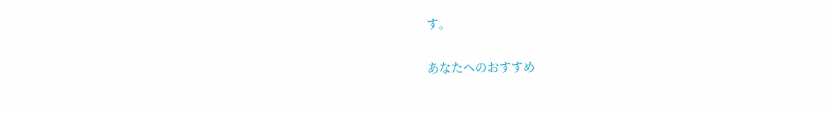す。

あなたへのおすすめ